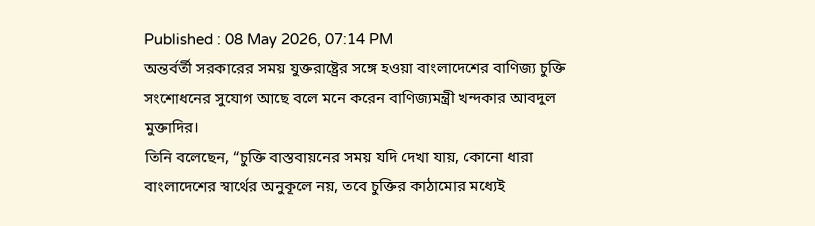Published : 08 May 2026, 07:14 PM
অন্তর্বর্তী সরকারের সময় যুক্তরাষ্ট্রের সঙ্গে হওয়া বাংলাদেশের বাণিজ্য চুক্তি সংশোধনের সুযোগ আছে বলে মনে করেন বাণিজ্যমন্ত্রী খন্দকার আবদুল মুক্তাদির।
তিনি বলেছেন, “চুক্তি বাস্তবায়নের সময় যদি দেখা যায়, কোনো ধারা বাংলাদেশের স্বার্থের অনুকূলে নয়, তবে চুক্তির কাঠামোর মধ্যেই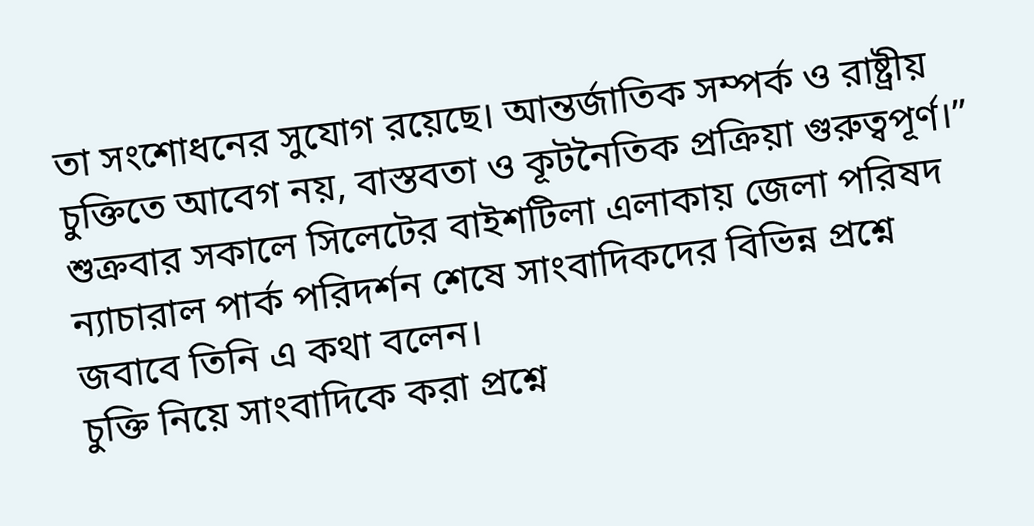তা সংশোধনের সুযোগ রয়েছে। আন্তর্জাতিক সম্পর্ক ও রাষ্ট্রীয় চুক্তিতে আবেগ নয়, বাস্তবতা ও কূটনৈতিক প্রক্রিয়া গুরুত্বপূর্ণ।”
শুক্রবার সকালে সিলেটের বাইশটিলা এলাকায় জেলা পরিষদ ন্যাচারাল পার্ক পরিদর্শন শেষে সাংবাদিকদের বিভিন্ন প্রশ্নে জবাবে তিনি এ কথা বলেন।
চুক্তি নিয়ে সাংবাদিকে করা প্রশ্নে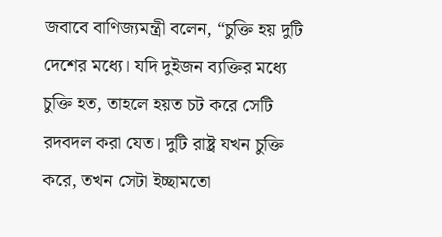জবাবে বাণিজ্যমন্ত্রী বলেন, “চুক্তি হয় দুটি দেশের মধ্যে। যদি দুইজন ব্যক্তির মধ্যে চুক্তি হত, তাহলে হয়ত চট করে সেটি রদবদল করা যেত। দুটি রাষ্ট্র যখন চুক্তি করে, তখন সেটা ইচ্ছামতো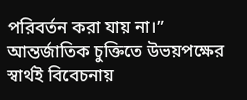পরিবর্তন করা যায় না।”
আন্তর্জাতিক চুক্তিতে উভয়পক্ষের স্বার্থই বিবেচনায়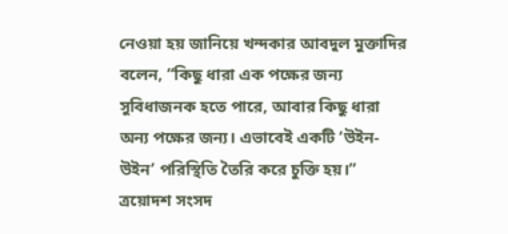নেওয়া হয় জানিয়ে খন্দকার আবদুল মুক্তাদির বলেন, “কিছু ধারা এক পক্ষের জন্য সুবিধাজনক হতে পারে, আবার কিছু ধারা অন্য পক্ষের জন্য। এভাবেই একটি ‘উইন-উইন’ পরিস্থিতি তৈরি করে চুক্তি হয়।”
ত্রয়োদশ সংসদ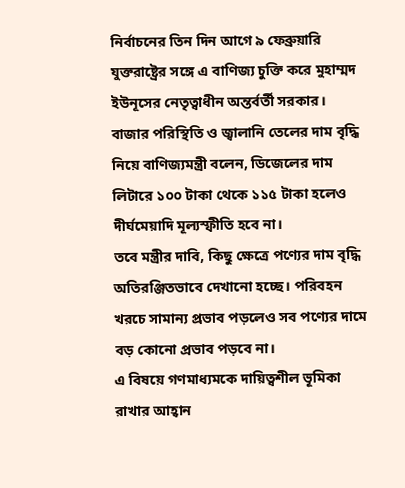নির্বাচনের তিন দিন আগে ৯ ফেব্রুয়ারি যুক্তরাষ্ট্রের সঙ্গে এ বাণিজ্য চুক্তি করে মুহাম্মদ ইউনূসের নেতৃত্বাধীন অন্তর্বর্তী সরকার।
বাজার পরিস্থিতি ও জ্বালানি তেলের দাম বৃদ্ধি নিয়ে বাণিজ্যমন্ত্রী বলেন, ডিজেলের দাম লিটারে ১০০ টাকা থেকে ১১৫ টাকা হলেও দীর্ঘমেয়াদি মূল্যস্ফীতি হবে না।
তবে মন্ত্রীর দাবি, কিছু ক্ষেত্রে পণ্যের দাম বৃদ্ধি অতিরঞ্জিতভাবে দেখানো হচ্ছে। পরিবহন খরচে সামান্য প্রভাব পড়লেও সব পণ্যের দামে বড় কোনো প্রভাব পড়বে না।
এ বিষয়ে গণমাধ্যমকে দায়িত্বশীল ভূমিকা রাখার আহ্বান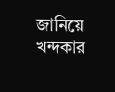জানিয়ে খন্দকার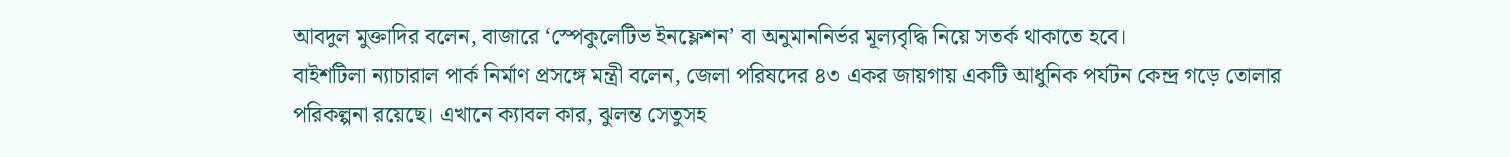আবদুল মুক্তাদির বলেন, বাজারে ‘স্পেকুলেটিভ ইনফ্লেশন’ বা অনুমাননির্ভর মূল্যবৃদ্ধি নিয়ে সতর্ক থাকাতে হবে।
বাইশটিলা ন্যাচারাল পার্ক নির্মাণ প্রসঙ্গে মন্ত্রী বলেন, জেলা পরিষদের ৪৩ একর জায়গায় একটি আধুনিক পর্যটন কেন্দ্র গড়ে তোলার পরিকল্পনা রয়েছে। এখানে ক্যাবল কার, ঝুলন্ত সেতুসহ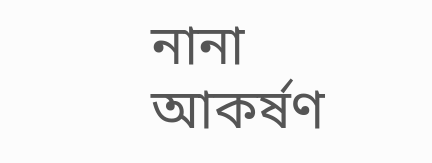নানা আকর্ষণ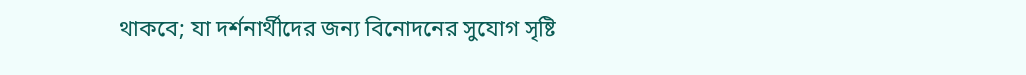থাকবে; যা দর্শনার্থীদের জন্য বিনোদনের সুযোগ সৃষ্টি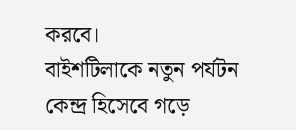করবে।
বাইশটিলাকে নতুন পর্যটন কেন্দ্র হিসেবে গড়ে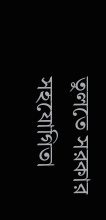তুলতে সরকার সহযোগিতা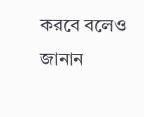করবে বলেও জানান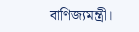বাণিজ্যমন্ত্রী।